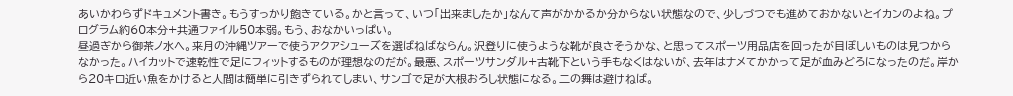あいかわらずドキュメント書き。もうすっかり飽きている。かと言って、いつ「出来ましたか」なんて声がかかるか分からない状態なので、少しづつでも進めておかないとイカンのよね。プログラム約60本分+共通ファイル50本弱。もう、おなかいっぱい。
昼過ぎから御茶ノ水へ。来月の沖縄ツアーで使うアクアシューズを選ばねばならん。沢登りに使うような靴が良さそうかな、と思ってスポーツ用品店を回ったが目ぼしいものは見つからなかった。ハイカットで速乾性で足にフィットするものが理想なのだが。最悪、スポーツサンダル+古靴下という手もなくはないが、去年はナメてかかって足が血みどろになったのだ。岸から20キロ近い魚をかけると人間は簡単に引きずられてしまい、サンゴで足が大根おろし状態になる。二の舞は避けねば。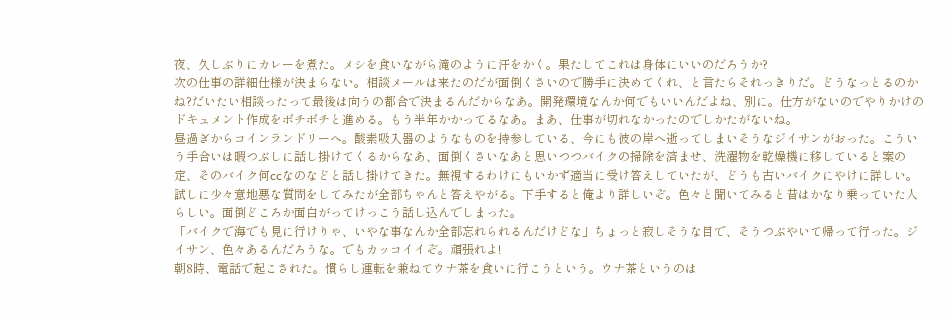夜、久しぶりにカレーを煮た。メシを食いながら滝のように汗をかく。果たしてこれは身体にいいのだろうか?
次の仕事の詳細仕様が決まらない。相談メールは来たのだが面倒くさいので勝手に決めてくれ、と言たらそれっきりだ。どうなっとるのかね?だいたい相談ったって最後は向うの都合で決まるんだからなあ。開発環境なんか何でもいいんだよね、別に。仕方がないのでやりかけのドキュメント作成をボチボチと進める。もう半年かかってるなあ。まあ、仕事が切れなかったのでしかたがないね。
昼過ぎからコインランドリーへ。酸素吸入器のようなものを持参している、今にも彼の岸へ逝ってしまいそうなジイサンがおった。こういう手合いは暇つぶしに話し掛けてくるからなあ、面倒くさいなあと思いつつバイクの掃除を済ませ、洗濯物を乾燥機に移していると案の定、そのバイク何ccなのなどと話し掛けてきた。無視するわけにもいかず適当に受け答えしていたが、どうも古いバイクにやけに詳しい。試しに少々意地悪な質問をしてみたが全部ちゃんと答えやがる。下手すると俺より詳しいぞ。色々と聞いてみると昔はかなり乗っていた人らしい。面倒どころか面白がってけっこう話し込んでしまった。
「バイクで海でも見に行けりゃ、いやな事なんか全部忘れられるんだけどな」ちょっと寂しそうな目で、そうつぶやいて帰って行った。ジイサン、色々あるんだろうな。でもカッコイイぞ。頑張れよ!
朝8時、電話で起こされた。慣らし運転を兼ねてウナ茶を食いに行こうという。ウナ茶というのは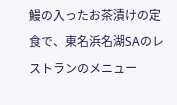鰻の入ったお茶漬けの定食で、東名浜名湖SAのレストランのメニュー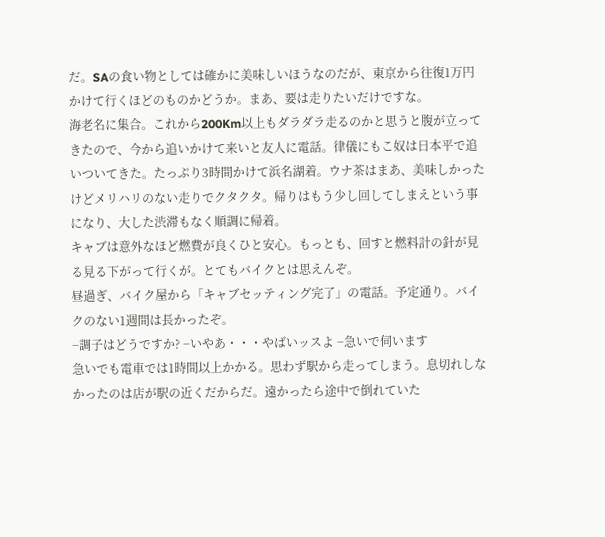だ。SAの食い物としては確かに美味しいほうなのだが、東京から往復1万円かけて行くほどのものかどうか。まあ、要は走りたいだけですな。
海老名に集合。これから200Km以上もダラダラ走るのかと思うと腹が立ってきたので、今から追いかけて来いと友人に電話。律儀にもこ奴は日本平で追いついてきた。たっぷり3時間かけて浜名湖着。ウナ茶はまあ、美味しかったけどメリハリのない走りでクタクタ。帰りはもう少し回してしまえという事になり、大した渋滞もなく順調に帰着。
キャブは意外なほど燃費が良くひと安心。もっとも、回すと燃料計の針が見る見る下がって行くが。とてもバイクとは思えんぞ。
昼過ぎ、バイク屋から「キャブセッティング完了」の電話。予定通り。バイクのない1週間は長かったぞ。
−調子はどうですか? −いやあ・・・やばいッスよ −急いで伺います
急いでも電車では1時間以上かかる。思わず駅から走ってしまう。息切れしなかったのは店が駅の近くだからだ。遠かったら途中で倒れていた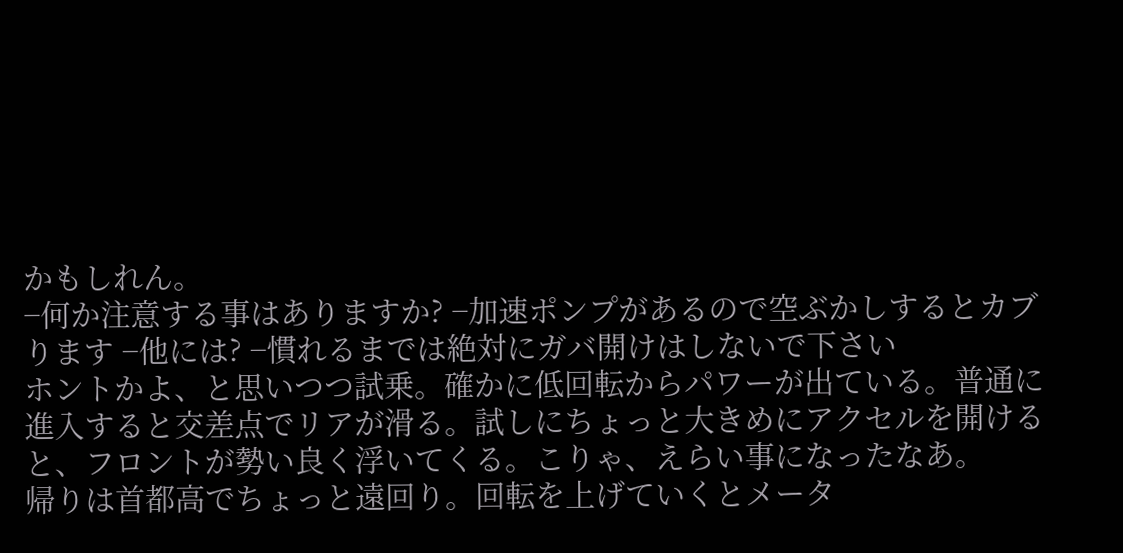かもしれん。
−何か注意する事はありますか? −加速ポンプがあるので空ぶかしするとカブります −他には? −慣れるまでは絶対にガバ開けはしないで下さい
ホントかよ、と思いつつ試乗。確かに低回転からパワーが出ている。普通に進入すると交差点でリアが滑る。試しにちょっと大きめにアクセルを開けると、フロントが勢い良く浮いてくる。こりゃ、えらい事になったなあ。
帰りは首都高でちょっと遠回り。回転を上げていくとメータ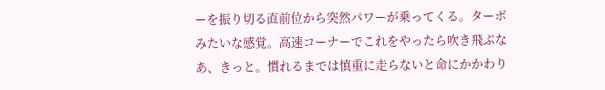ーを振り切る直前位から突然パワーが乗ってくる。ターボみたいな感覚。高速コーナーでこれをやったら吹き飛ぶなあ、きっと。慣れるまでは慎重に走らないと命にかかわり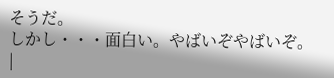そうだ。
しかし・・・面白い。やばいぞやばいぞ。
|